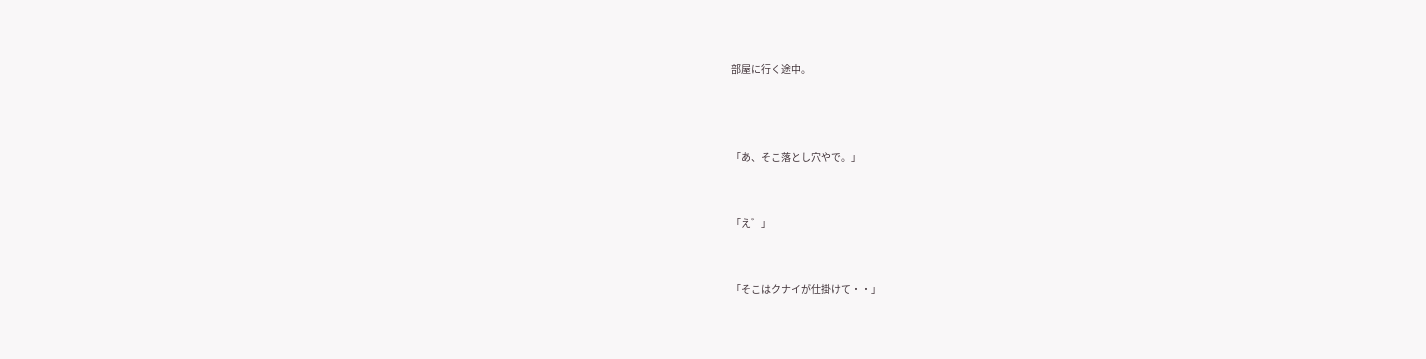部屋に行く途中。



「あ、そこ落とし穴やで。」


「え゛」


「そこはクナイが仕掛けて・・」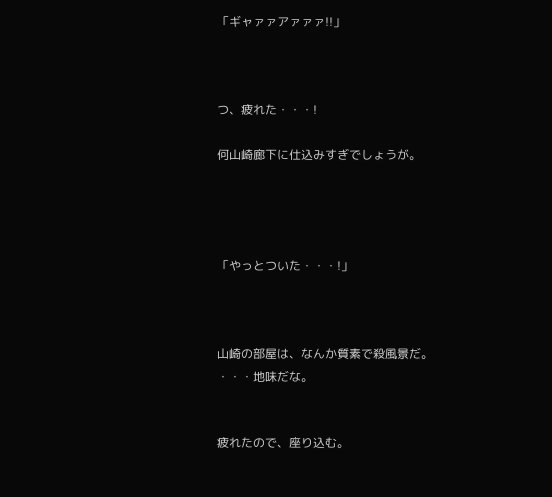「ギャァァアァァァ!!」



つ、疲れた・・・!

何山崎廊下に仕込みすぎでしょうが。




「やっとついた・・・!」



山崎の部屋は、なんか質素で殺風景だ。
・・・地味だな。


疲れたので、座り込む。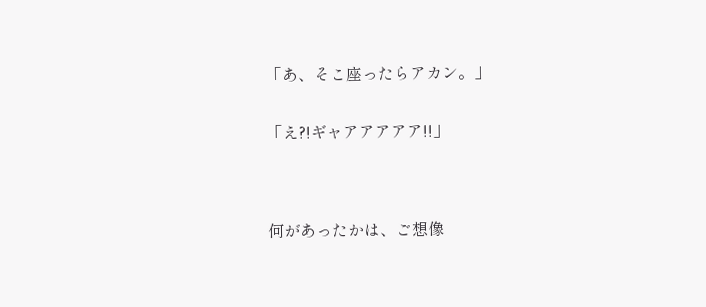「あ、そこ座ったらアカン。」


「え?!ギャアアアアア!!」




何があったかは、ご想像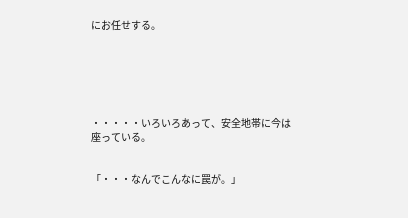にお任せする。






・・・・・いろいろあって、安全地帯に今は座っている。


「・・・なんでこんなに罠が。」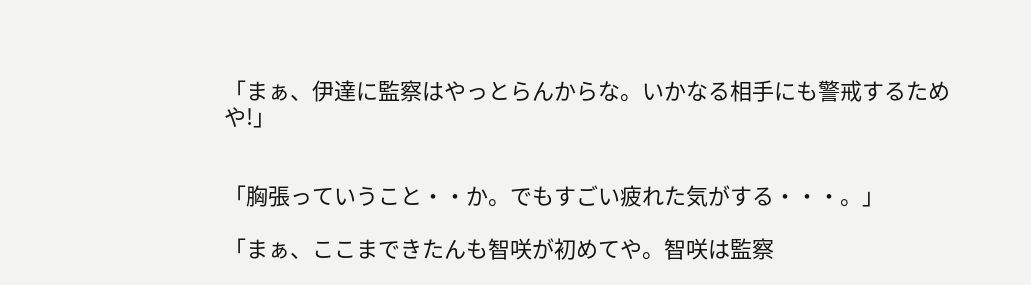「まぁ、伊達に監察はやっとらんからな。いかなる相手にも警戒するためや!」


「胸張っていうこと・・か。でもすごい疲れた気がする・・・。」

「まぁ、ここまできたんも智咲が初めてや。智咲は監察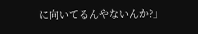に向いてるんやないんか?」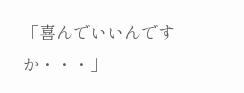「喜んでいいんですか・・・」